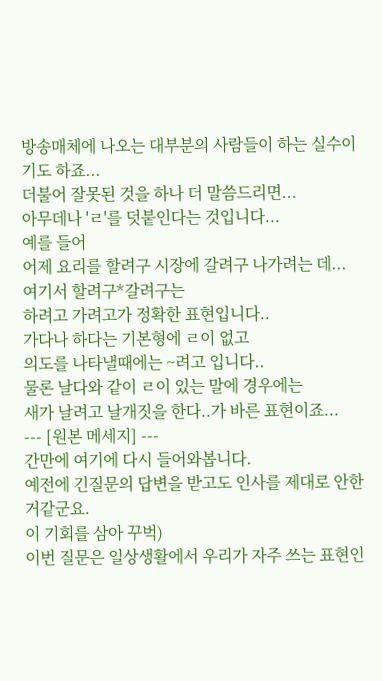방송매체에 나오는 대부분의 사람들이 하는 실수이기도 하죠...
더불어 잘못된 것을 하나 더 말씀드리면...
아무데나 'ㄹ'를 덧붙인다는 것입니다...
예를 들어
어제 요리를 할려구 시장에 갈려구 나가려는 데...
여기서 할려구*갈려구는
하려고 가려고가 정확한 표현입니다..
가다나 하다는 기본형에 ㄹ이 없고
의도를 나타낼때에는 ~려고 입니다..
물론 날다와 같이 ㄹ이 있는 말에 경우에는
새가 날려고 날개짓을 한다..가 바른 표현이죠...
--- [원본 메세지] ---
간만에 여기에 다시 들어와봅니다.
예전에 긴질문의 답변을 받고도 인사를 제대로 안한거같군요.
이 기회를 삼아 꾸벅)
이번 질문은 일상생활에서 우리가 자주 쓰는 표현인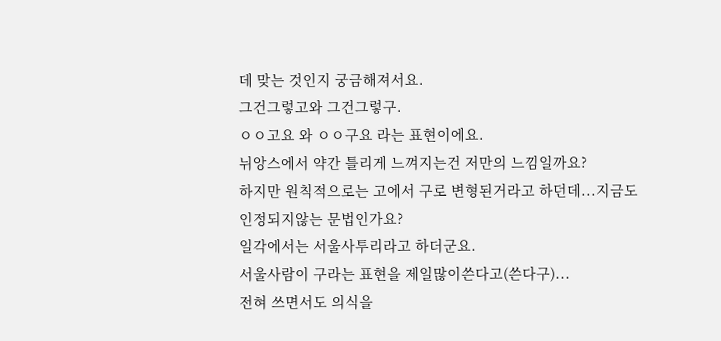데 맞는 것인지 궁금해져서요.
그건그렇고와 그건그렇구.
ㅇㅇ고요 와 ㅇㅇ구요 라는 표현이에요.
뉘앙스에서 약간 틀리게 느껴지는건 저만의 느낌일까요?
하지만 원칙적으로는 고에서 구로 변형된거라고 하던데...지금도 인정되지않는 문법인가요?
일각에서는 서울사투리라고 하더군요.
서울사람이 구라는 표현을 제일많이쓴다고(쓴다구)...
전혀 쓰면서도 의식을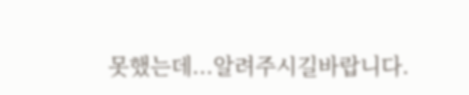못했는데...알려주시길바랍니다.